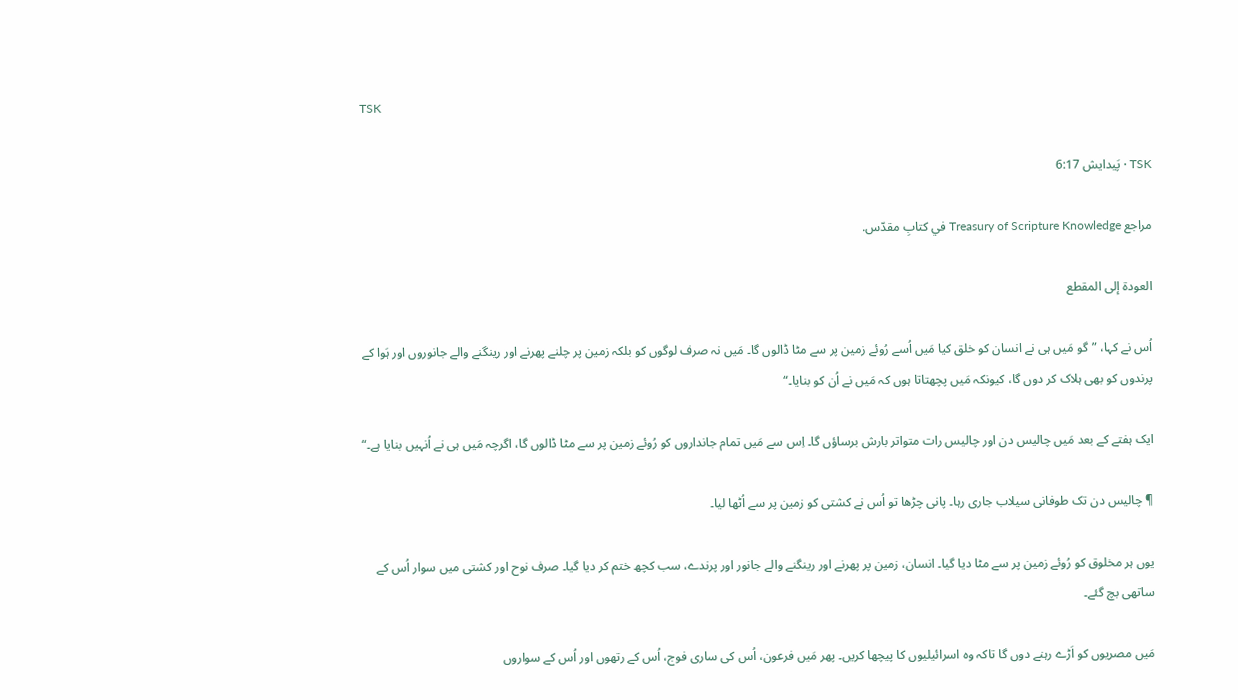TSK

TSK · پَیدایش 6:17

مراجع Treasury of Scripture Knowledge في کتابِ مقدّس.

العودة إلى المقطع

اُس نے کہا، ”گو مَیں ہی نے انسان کو خلق کیا مَیں اُسے رُوئے زمین پر سے مٹا ڈالوں گا۔ مَیں نہ صرف لوگوں کو بلکہ زمین پر چلنے پھرنے اور رینگنے والے جانوروں اور ہَوا کے پرندوں کو بھی ہلاک کر دوں گا، کیونکہ مَیں پچھتاتا ہوں کہ مَیں نے اُن کو بنایا۔“

ایک ہفتے کے بعد مَیں چالیس دن اور چالیس رات متواتر بارش برساؤں گا۔ اِس سے مَیں تمام جانداروں کو رُوئے زمین پر سے مٹا ڈالوں گا، اگرچہ مَیں ہی نے اُنہیں بنایا ہے۔“

¶ چالیس دن تک طوفانی سیلاب جاری رہا۔ پانی چڑھا تو اُس نے کشتی کو زمین پر سے اُٹھا لیا۔

یوں ہر مخلوق کو رُوئے زمین پر سے مٹا دیا گیا۔ انسان، زمین پر پھرنے اور رینگنے والے جانور اور پرندے، سب کچھ ختم کر دیا گیا۔ صرف نوح اور کشتی میں سوار اُس کے ساتھی بچ گئے۔

مَیں مصریوں کو اَڑے رہنے دوں گا تاکہ وہ اسرائیلیوں کا پیچھا کریں۔ پھر مَیں فرعون، اُس کی ساری فوج، اُس کے رتھوں اور اُس کے سواروں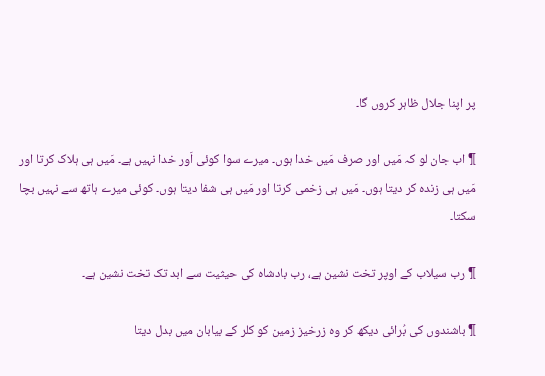پر اپنا جلال ظاہر کروں گا۔

¶ اب جان لو کہ مَیں اور صرف مَیں خدا ہوں۔ میرے سوا کوئی اَور خدا نہیں ہے۔ مَیں ہی ہلاک کرتا اور مَیں ہی زندہ کر دیتا ہوں۔ مَیں ہی زخمی کرتا اور مَیں ہی شفا دیتا ہوں۔ کوئی میرے ہاتھ سے نہیں بچا سکتا۔

¶ رب سیلاب کے اوپر تخت نشین ہے، رب بادشاہ کی حیثیت سے ابد تک تخت نشین ہے۔

¶ باشندوں کی بُرائی دیکھ کر وہ زرخیز زمین کو کلر کے بیابان میں بدل دیتا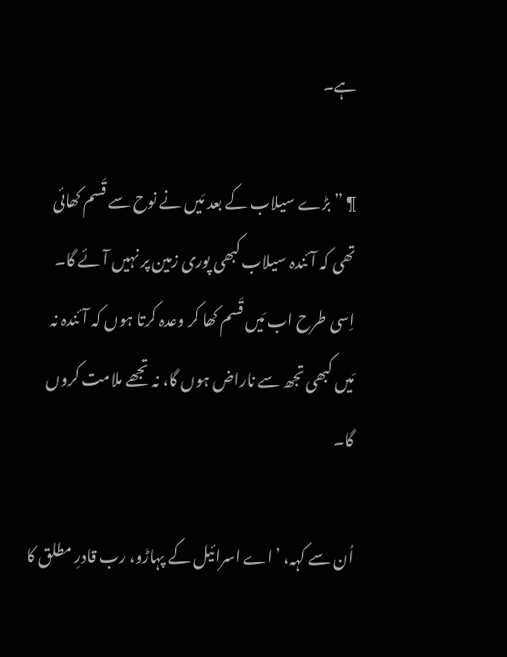ہے۔

¶ ”بڑے سیلاب کے بعد مَیں نے نوح سے قَسم کھائی تھی کہ آئندہ سیلاب کبھی پوری زمین پر نہیں آئے گا۔ اِسی طرح اب مَیں قَسم کھا کر وعدہ کرتا ہوں کہ آئندہ نہ مَیں کبھی تجھ سے ناراض ہوں گا، نہ تجھے ملامت کروں گا۔

اُن سے کہہ، ’اے اسرائیل کے پہاڑو، رب قادرِ مطلق کا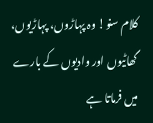کلام سنو! وہ پہاڑوں، پہاڑیوں، گھاٹیوں اور وادیوں کے بارے میں فرماتا ہے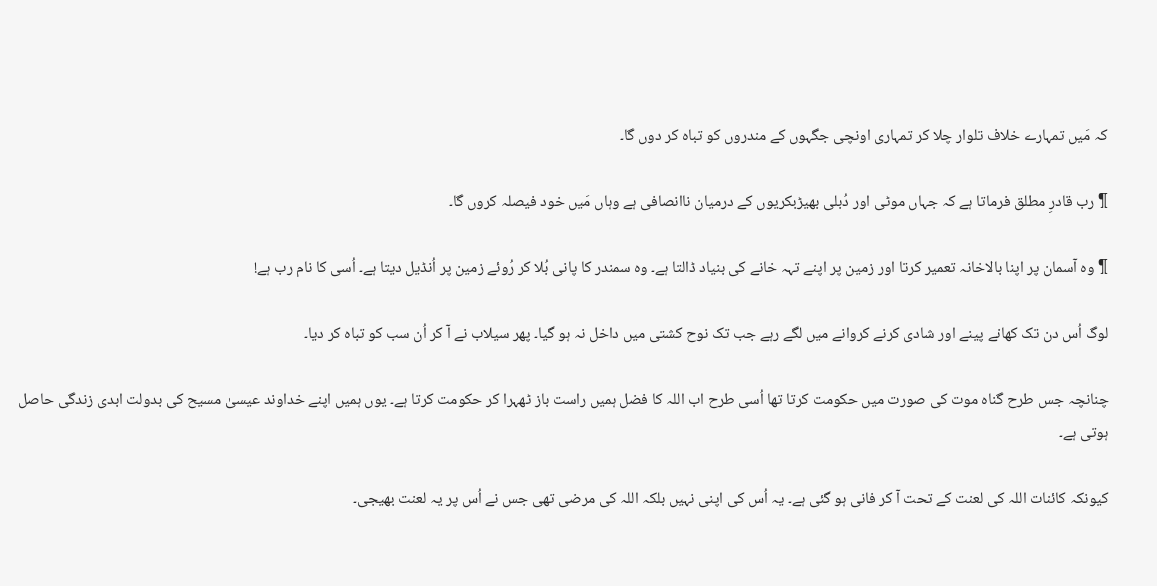کہ مَیں تمہارے خلاف تلوار چلا کر تمہاری اونچی جگہوں کے مندروں کو تباہ کر دوں گا۔

¶ رب قادرِ مطلق فرماتا ہے کہ جہاں موٹی اور دُبلی بھیڑبکریوں کے درمیان ناانصافی ہے وہاں مَیں خود فیصلہ کروں گا۔

¶ وہ آسمان پر اپنا بالاخانہ تعمیر کرتا اور زمین پر اپنے تہہ خانے کی بنیاد ڈالتا ہے۔ وہ سمندر کا پانی بُلا کر رُوئے زمین پر اُنڈیل دیتا ہے۔ اُسی کا نام رب ہے!

لوگ اُس دن تک کھانے پینے اور شادی کرنے کروانے میں لگے رہے جب تک نوح کشتی میں داخل نہ ہو گیا۔ پھر سیلاب نے آ کر اُن سب کو تباہ کر دیا۔

چنانچہ جس طرح گناہ موت کی صورت میں حکومت کرتا تھا اُسی طرح اب اللہ کا فضل ہمیں راست باز ٹھہرا کر حکومت کرتا ہے۔ یوں ہمیں اپنے خداوند عیسیٰ مسیح کی بدولت ابدی زندگی حاصل ہوتی ہے۔

کیونکہ کائنات اللہ کی لعنت کے تحت آ کر فانی ہو گئی ہے۔ یہ اُس کی اپنی نہیں بلکہ اللہ کی مرضی تھی جس نے اُس پر یہ لعنت بھیجی۔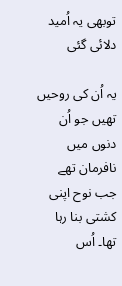توبھی یہ اُمید دلائی گئی

یہ اُن کی روحیں تھیں جو اُن دنوں میں نافرمان تھے جب نوح اپنی کشتی بنا رہا تھا۔ اُس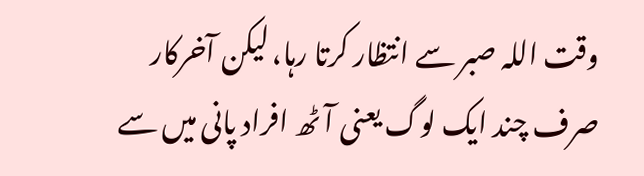وقت اللہ صبر سے انتظار کرتا رہا، لیکن آخرکار صرف چند ایک لوگ یعنی آٹھ افراد پانی میں سے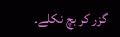گزر کر بچ نکلے۔